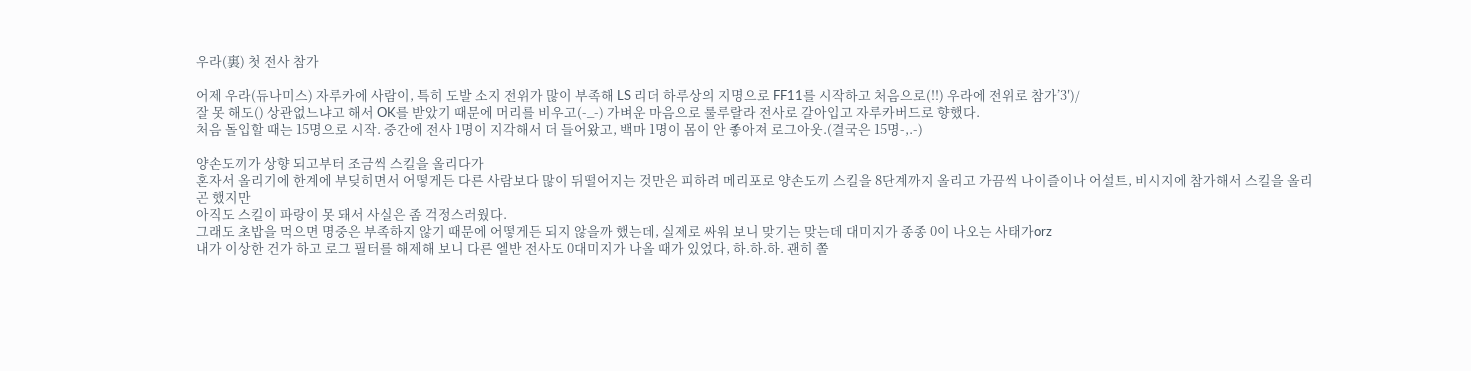우라(裏) 첫 전사 참가

어제 우라(듀나미스) 자루카에 사람이, 특히 도발 소지 전위가 많이 부족해 LS 리더 하루상의 지명으로 FF11를 시작하고 처음으로(!!) 우라에 전위로 참가’3′)/
잘 못 해도() 상관없느냐고 해서 OK를 받았기 때문에 머리를 비우고(-_-) 가벼운 마음으로 룰루랄라 전사로 갈아입고 자루카버드로 향했다.
처음 돌입할 때는 15명으로 시작. 중간에 전사 1명이 지각해서 더 들어왔고, 백마 1명이 몸이 안 좋아져 로그아웃.(결국은 15명-,.-)

양손도끼가 상향 되고부터 조금씩 스킬을 올리다가
혼자서 올리기에 한계에 부딪히면서 어떻게든 다른 사람보다 많이 뒤떨어지는 것만은 피하려 메리포로 양손도끼 스킬을 8단계까지 올리고 가끔씩 나이즐이나 어설트, 비시지에 참가해서 스킬을 올리곤 했지만
아직도 스킬이 파랑이 못 돼서 사실은 좀 걱정스러웠다.
그래도 초밥을 먹으면 명중은 부족하지 않기 때문에 어떻게든 되지 않을까 했는데, 실제로 싸워 보니 맞기는 맞는데 대미지가 종종 0이 나오는 사태가orz
내가 이상한 건가 하고 로그 필터를 해제해 보니 다른 엘반 전사도 0대미지가 나올 때가 있었다, 하.하.하. 괜히 쫄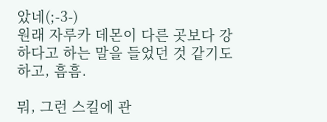았네(;-3-)
원래 자루카 데몬이 다른 곳보다 강하다고 하는 말을 들었던 것 같기도 하고, 흠흠.

뭐, 그런 스킬에 관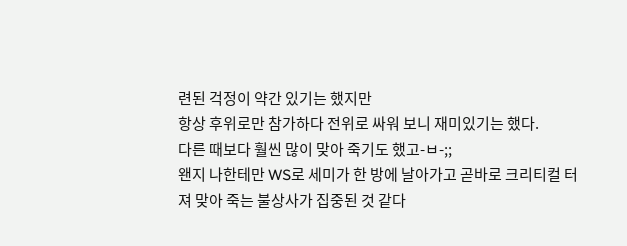련된 걱정이 약간 있기는 했지만
항상 후위로만 참가하다 전위로 싸워 보니 재미있기는 했다.
다른 때보다 훨씬 많이 맞아 죽기도 했고-ㅂ-;;
왠지 나한테만 WS로 세미가 한 방에 날아가고 곧바로 크리티컬 터져 맞아 죽는 불상사가 집중된 것 같다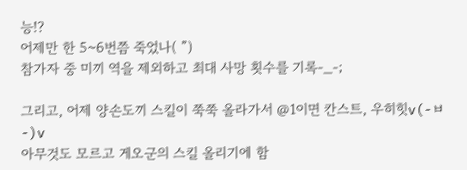능!?
어제만 한 5~6번쯤 죽었나( ”)
참가자 중 미끼 역을 제외하고 최대 사망 횟수를 기록-_-;

그리고, 어제 양손도끼 스킬이 쭉쭉 올라가서 @1이면 칸스트, 우히힛v(-ㅂ-)v
아무것도 모르고 게오군의 스킬 올리기에 함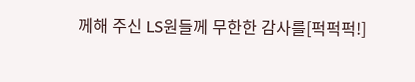께해 주신 LS원들께 무한한 감사를[퍽퍽퍽!]